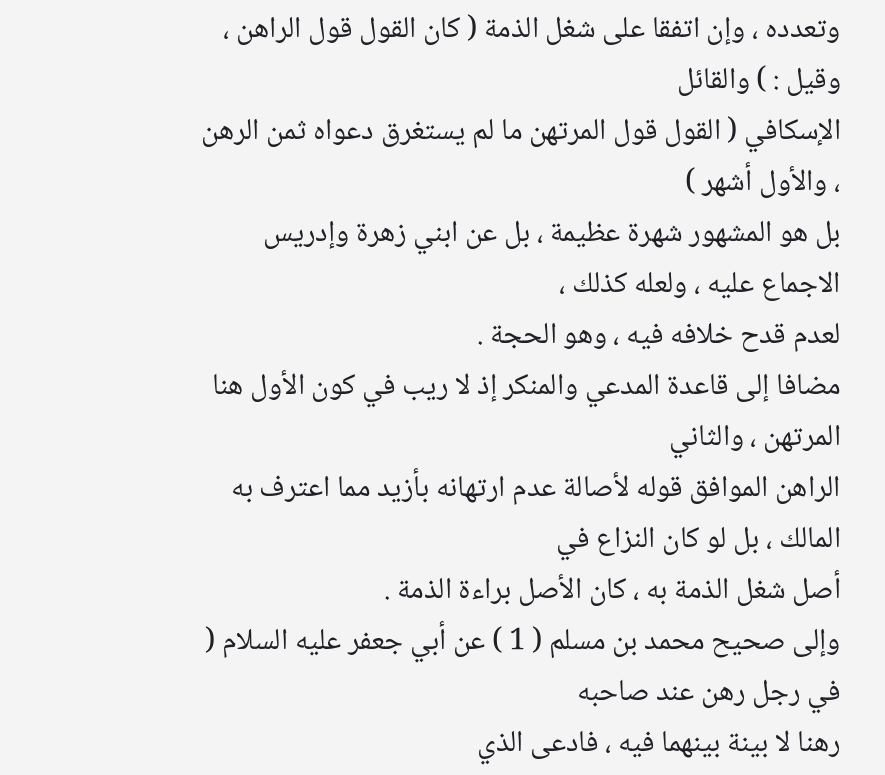وتعدده ، وإن اتفقا على شغل الذمة ( كان القول قول الراهن ، وقيل : ) والقائل
الإسكافي ( القول قول المرتهن ما لم يستغرق دعواه ثمن الرهن ، والأول أشهر )
بل هو المشهور شهرة عظيمة ، بل عن ابني زهرة وإدريس الاجماع عليه ، ولعله كذلك ،
لعدم قدح خلافه فيه ، وهو الحجة .
مضافا إلى قاعدة المدعي والمنكر إذ لا ريب في كون الأول هنا المرتهن ، والثاني
الراهن الموافق قوله لأصالة عدم ارتهانه بأزيد مما اعترف به المالك ، بل لو كان النزاع في
أصل شغل الذمة به ، كان الأصل براءة الذمة .
وإلى صحيح محمد بن مسلم ( 1 ) عن أبي جعفر عليه السلام ( في رجل رهن عند صاحبه
رهنا لا بينة بينهما فيه ، فادعى الذي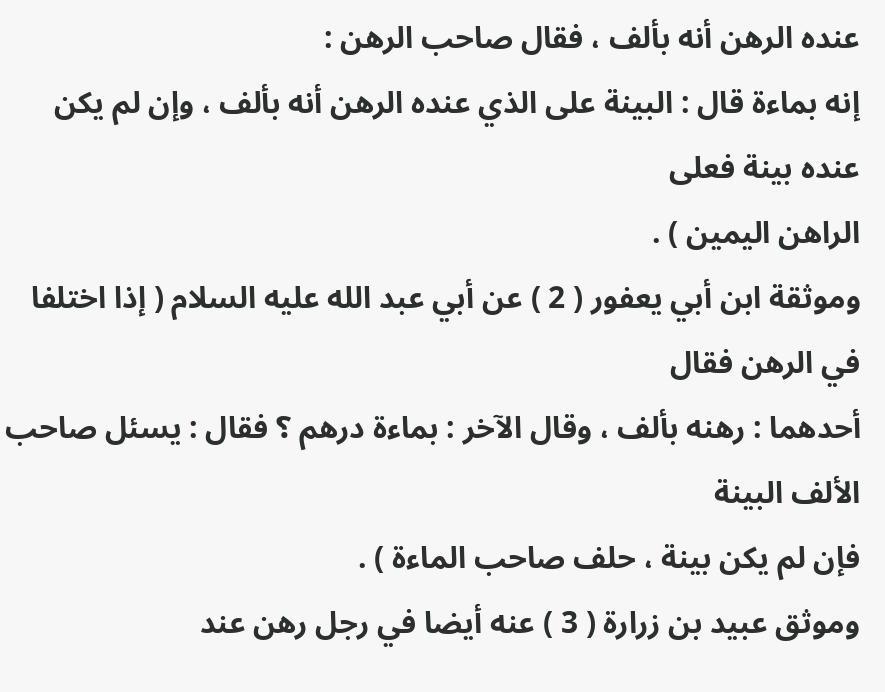عنده الرهن أنه بألف ، فقال صاحب الرهن :
إنه بماءة قال : البينة على الذي عنده الرهن أنه بألف ، وإن لم يكن عنده بينة فعلى
الراهن اليمين ) .
وموثقة ابن أبي يعفور ( 2 ) عن أبي عبد الله عليه السلام ( إذا اختلفا في الرهن فقال
أحدهما : رهنه بألف ، وقال الآخر : بماءة درهم ؟ فقال : يسئل صاحب الألف البينة
فإن لم يكن بينة ، حلف صاحب الماءة ) .
وموثق عبيد بن زرارة ( 3 ) عنه أيضا في رجل رهن عند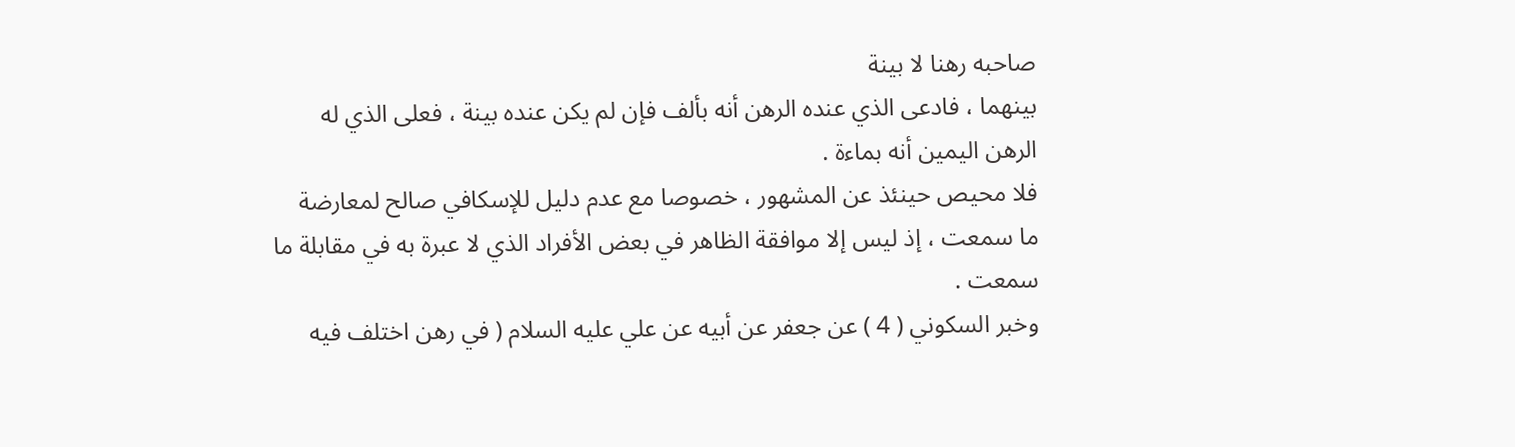صاحبه رهنا لا بينة
بينهما ، فادعى الذي عنده الرهن أنه بألف فإن لم يكن عنده بينة ، فعلى الذي له
الرهن اليمين أنه بماءة .
فلا محيص حينئذ عن المشهور ، خصوصا مع عدم دليل للإسكافي صالح لمعارضة
ما سمعت ، إذ ليس إلا موافقة الظاهر في بعض الأفراد الذي لا عبرة به في مقابلة ما
سمعت .
وخبر السكوني ( 4 ) عن جعفر عن أبيه عن علي عليه السلام ( في رهن اختلف فيه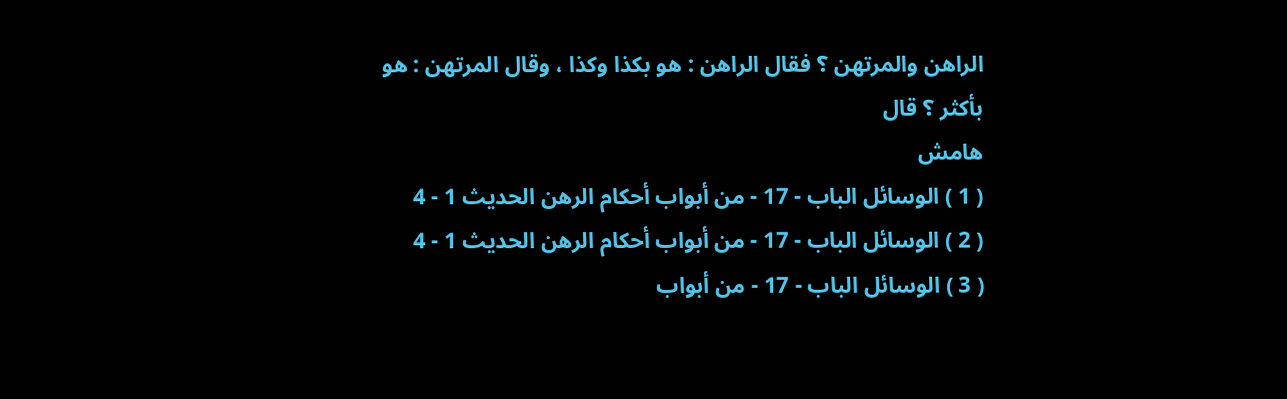الراهن والمرتهن ؟ فقال الراهن : هو بكذا وكذا ، وقال المرتهن : هو بأكثر ؟ قال
هامش
( 1 ) الوسائل الباب - 17 - من أبواب أحكام الرهن الحديث 1 - 4
( 2 ) الوسائل الباب - 17 - من أبواب أحكام الرهن الحديث 1 - 4
( 3 ) الوسائل الباب - 17 - من أبواب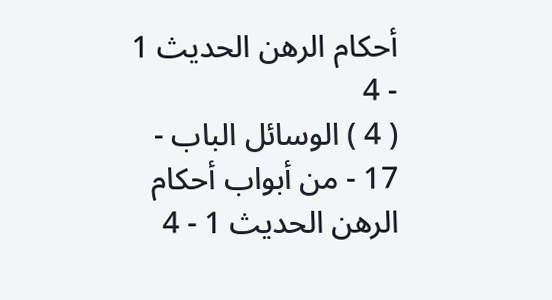أحكام الرهن الحديث 1 - 4
( 4 ) الوسائل الباب - 17 - من أبواب أحكام الرهن الحديث 1 - 4